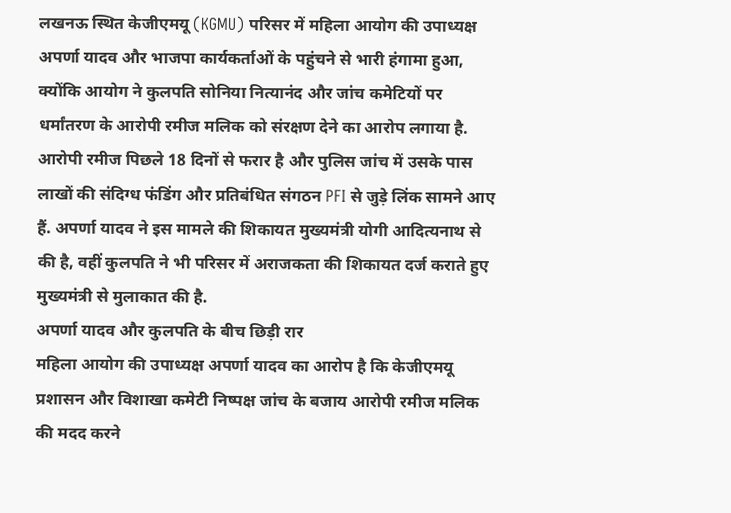लखनऊ स्थित केजीएमयू (KGMU) परिसर में महिला आयोग की उपाध्यक्ष अपर्णा यादव और भाजपा कार्यकर्ताओं के पहुंचने से भारी हंगामा हुआ, क्योंकि आयोग ने कुलपति सोनिया नित्यानंद और जांच कमेटियों पर धर्मांतरण के आरोपी रमीज मलिक को संरक्षण देने का आरोप लगाया है. आरोपी रमीज पिछले 18 दिनों से फरार है और पुलिस जांच में उसके पास लाखों की संदिग्ध फंडिंग और प्रतिबंधित संगठन PFI से जुड़े लिंक सामने आए हैं. अपर्णा यादव ने इस मामले की शिकायत मुख्यमंत्री योगी आदित्यनाथ से की है, वहीं कुलपति ने भी परिसर में अराजकता की शिकायत दर्ज कराते हुए मुख्यमंत्री से मुलाकात की है.
अपर्णा यादव और कुलपति के बीच छिड़ी रार
महिला आयोग की उपाध्यक्ष अपर्णा यादव का आरोप है कि केजीएमयू प्रशासन और विशाखा कमेटी निष्पक्ष जांच के बजाय आरोपी रमीज मलिक की मदद करने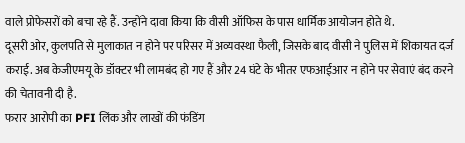वाले प्रोफेसरों को बचा रहे हैं. उन्होंने दावा किया कि वीसी ऑफिस के पास धार्मिक आयोजन होते थे.
दूसरी ओर, कुलपति से मुलाकात न होने पर परिसर में अव्यवस्था फैली, जिसके बाद वीसी ने पुलिस में शिकायत दर्ज कराई. अब केजीएमयू के डॉक्टर भी लामबंद हो गए हैं और 24 घंटे के भीतर एफआईआर न होने पर सेवाएं बंद करने की चेतावनी दी है.
फरार आरोपी का PFI लिंक और लाखों की फंडिंग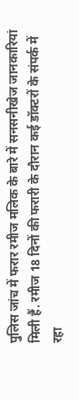पुलिस जांच में फरार रमीज मलिक के बारे में सनसनीखेज जानकारियां मिली हैं. रमीज 18 दिनों की फरारी के दौरान कई डॉक्टरों के संपर्क में रहा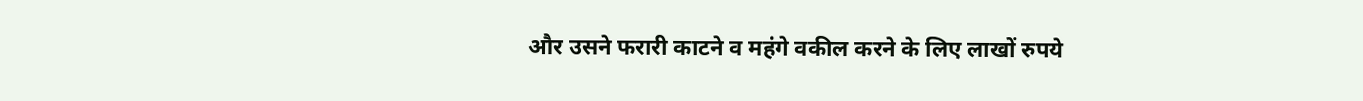और उसने फरारी काटने व महंगे वकील करने के लिए लाखों रुपये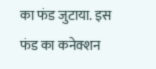का फंड जुटाया. इस फंड का कनेक्शन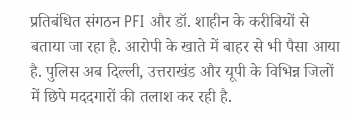प्रतिबंधित संगठन PFI और डॉ. शाहीन के करीबियों से बताया जा रहा है. आरोपी के खाते में बाहर से भी पैसा आया है. पुलिस अब दिल्ली, उत्तराखंड और यूपी के विभिन्न जिलों में छिपे मददगारों की तलाश कर रही है.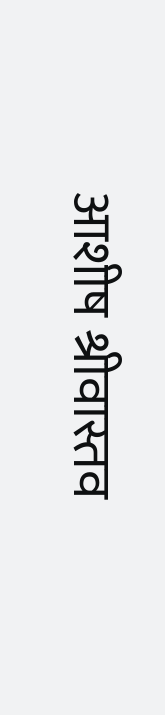आशीष श्रीवास्तव